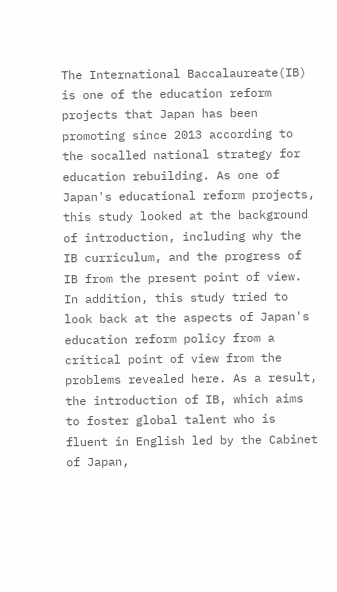The International Baccalaureate(IB) is one of the education reform projects that Japan has been promoting since 2013 according to the socalled national strategy for education rebuilding. As one of Japan's educational reform projects, this study looked at the background of introduction, including why the IB curriculum, and the progress of IB from the present point of view. In addition, this study tried to look back at the aspects of Japan's education reform policy from a critical point of view from the problems revealed here. As a result, the introduction of IB, which aims to foster global talent who is fluent in English led by the Cabinet of Japan,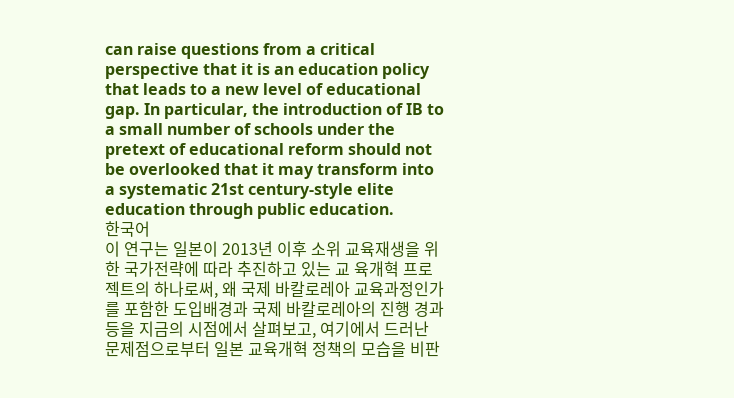can raise questions from a critical perspective that it is an education policy that leads to a new level of educational gap. In particular, the introduction of IB to a small number of schools under the pretext of educational reform should not be overlooked that it may transform into a systematic 21st century-style elite education through public education.
한국어
이 연구는 일본이 2013년 이후 소위 교육재생을 위한 국가전략에 따라 추진하고 있는 교 육개혁 프로젝트의 하나로써, 왜 국제 바칼로레아 교육과정인가를 포함한 도입배경과 국제 바칼로레아의 진행 경과 등을 지금의 시점에서 살펴보고, 여기에서 드러난 문제점으로부터 일본 교육개혁 정책의 모습을 비판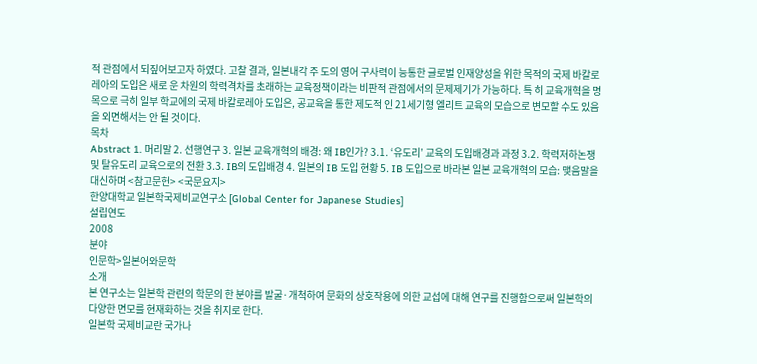적 관점에서 되짚어보고자 하였다. 고찰 결과, 일본내각 주 도의 영어 구사력이 능통한 글로벌 인재양성을 위한 목적의 국제 바칼로레아의 도입은 새로 운 차원의 학력격차를 초래하는 교육정책이라는 비판적 관점에서의 문제제기가 가능하다. 특 히 교육개혁을 명목으로 극히 일부 학교에의 국제 바칼로레아 도입은, 공교육을 통한 제도적 인 21세기형 엘리트 교육의 모습으로 변모할 수도 있음을 외면해서는 안 될 것이다.
목차
Abstract 1. 머리말 2. 선행연구 3. 일본 교육개혁의 배경: 왜 IB인가? 3.1. ‘유도리’ 교육의 도입배경과 과정 3.2. 학력저하논쟁 및 탈유도리 교육으로의 전환 3.3. IB의 도입배경 4. 일본의 IB 도입 현황 5. IB 도입으로 바라본 일본 교육개혁의 모습: 맺음말을 대신하며 <참고문헌> <국문요지>
한양대학교 일본학국제비교연구소 [Global Center for Japanese Studies]
설립연도
2008
분야
인문학>일본어와문학
소개
본 연구소는 일본학 관련의 학문의 한 분야를 발굴·개척하여 문화의 상호작용에 의한 교섭에 대해 연구를 진행함으로써 일본학의 다양한 면모를 현재화하는 것을 취지로 한다.
일본학 국제비교란 국가나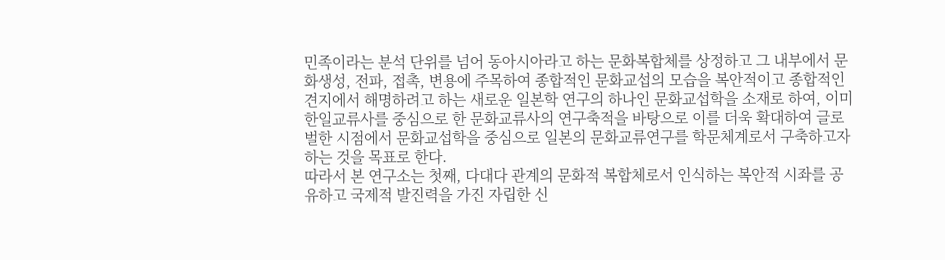민족이라는 분석 단위를 넘어 동아시아라고 하는 문화복합체를 상정하고 그 내부에서 문화생성, 전파, 접촉, 변용에 주목하여 종합적인 문화교섭의 모습을 복안적이고 종합적인 견지에서 해명하려고 하는 새로운 일본학 연구의 하나인 문화교섭학을 소재로 하여, 이미 한일교류사를 중심으로 한 문화교류사의 연구축적을 바탕으로 이를 더욱 확대하여 글로벌한 시점에서 문화교섭학을 중심으로 일본의 문화교류연구를 학문체계로서 구축하고자 하는 것을 목표로 한다.
따라서 본 연구소는 첫째, 다대다 관계의 문화적 복합체로서 인식하는 복안적 시좌를 공유하고 국제적 발진력을 가진 자립한 신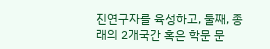진연구자를 육성하고, 둘째, 종래의 2개국간 혹은 학문 문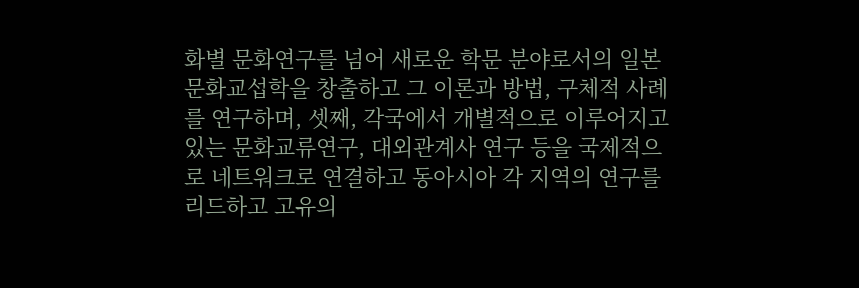화별 문화연구를 넘어 새로운 학문 분야로서의 일본 문화교섭학을 창출하고 그 이론과 방법, 구체적 사례를 연구하며, 셋째, 각국에서 개별적으로 이루어지고 있는 문화교류연구, 대외관계사 연구 등을 국제적으로 네트워크로 연결하고 동아시아 각 지역의 연구를 리드하고 고유의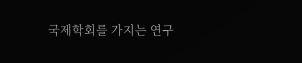국제학회를 가지는 연구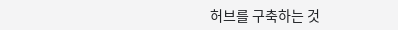허브를 구축하는 것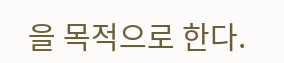을 목적으로 한다.